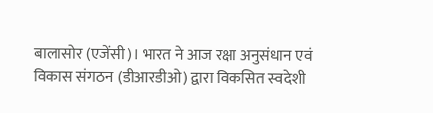बालासोर (एजेंसी)। भारत ने आज रक्षा अनुसंधान एवं विकास संगठन (डीआरडीओ) द्वारा विकसित स्वदेशी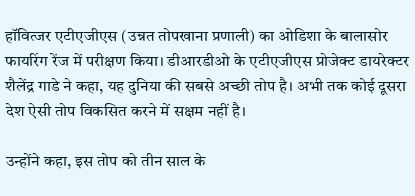हॉवित्जर एटीएजीएस (उन्नत तोपखाना प्रणाली) का ओडिशा के बालासोर फायरिंग रेंज में परीक्षण किया। डीआरडीओ के एटीएजीएस प्रोजेक्ट डायरेक्टर शैलेंद्र गाडे ने कहा, यह दुनिया की सबसे अच्छी तोप है। अभी तक कोई दूसरा देश ऐसी तोप विकसित करने में सक्षम नहीं है।

उन्होंने कहा, इस तोप को तीन साल के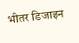भीतर डिजाइन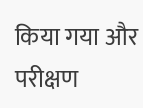किया गया और परीक्षण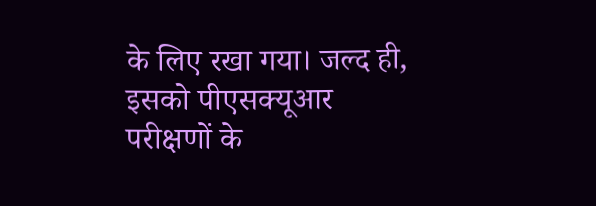के लिए रखा गया। जल्द ही, इसको पीएसक्यूआर परीक्षणों के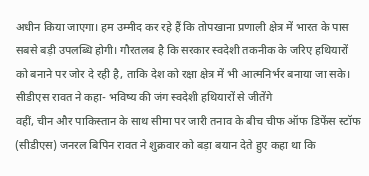अधीन किया जाएगा। हम उम्मीद कर रहे हैं कि तोपखाना प्रणाली क्षेत्र में भारत के पास सबसे बड़ी उपलब्धि होगी। गौरतलब है कि सरकार स्वदेशी तकनीक के जरिए हथियारों को बनाने पर जोर दे रही है, ताकि देश को रक्षा क्षेत्र में भी आत्मनिर्भर बनाया जा सके।
सीडीएस रावत ने कहा- भविष्य की जंग स्वदेशी हथियारों से जीतेंगे
वहीं, चीन और पाकिस्तान के साथ सीमा पर जारी तनाव के बीच चीफ ऑफ डिफेंस स्टॉफ (सीडीएस) जनरल बिपिन रावत ने शुक्रवार को बड़ा बयान देते हुए कहा था कि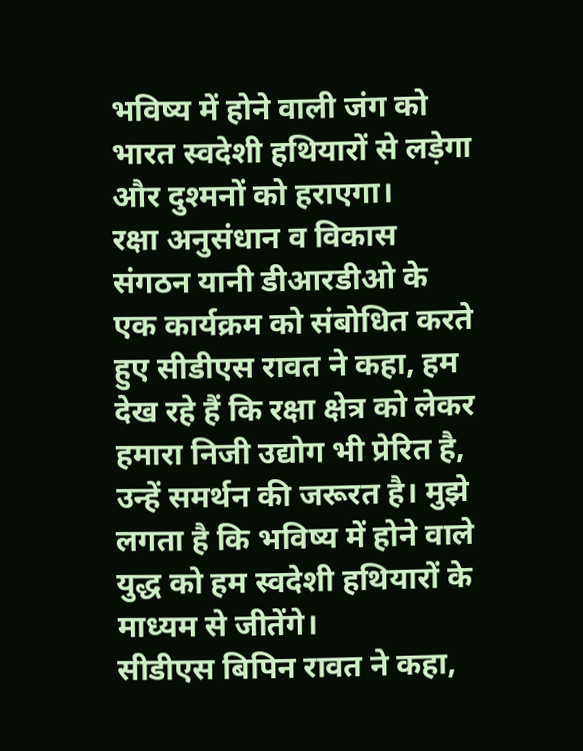भविष्य में होने वाली जंग को भारत स्वदेशी हथियारों से लड़ेगा और दुश्मनों को हराएगा।
रक्षा अनुसंधान व विकास संगठन यानी डीआरडीओ के एक कार्यक्रम को संबोधित करते हुए सीडीएस रावत ने कहा, हम देख रहे हैं कि रक्षा क्षेत्र को लेकर हमारा निजी उद्योग भी प्रेरित है, उन्हें समर्थन की जरूरत है। मुझे लगता है कि भविष्य में होने वाले युद्ध को हम स्वदेशी हथियारों के माध्यम से जीतेंगे।
सीडीएस बिपिन रावत ने कहा,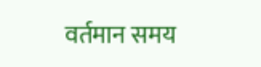वर्तमान समय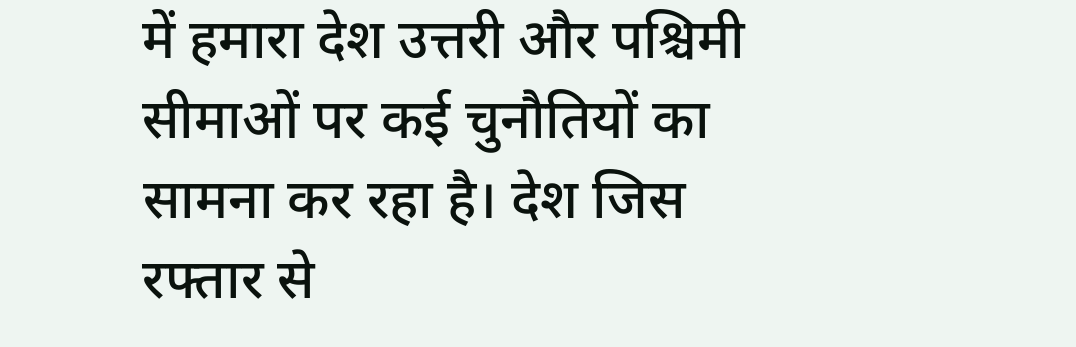में हमारा देश उत्तरी और पश्चिमी सीमाओं पर कई चुनौतियों का सामना कर रहा है। देश जिस रफ्तार से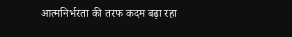आत्मनिर्भरता की तरफ कदम बढ़ा रहा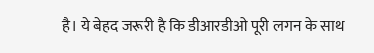है। ये बेहद जरूरी है कि डीआरडीओ पूरी लगन के साथ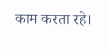काम करता रहे।